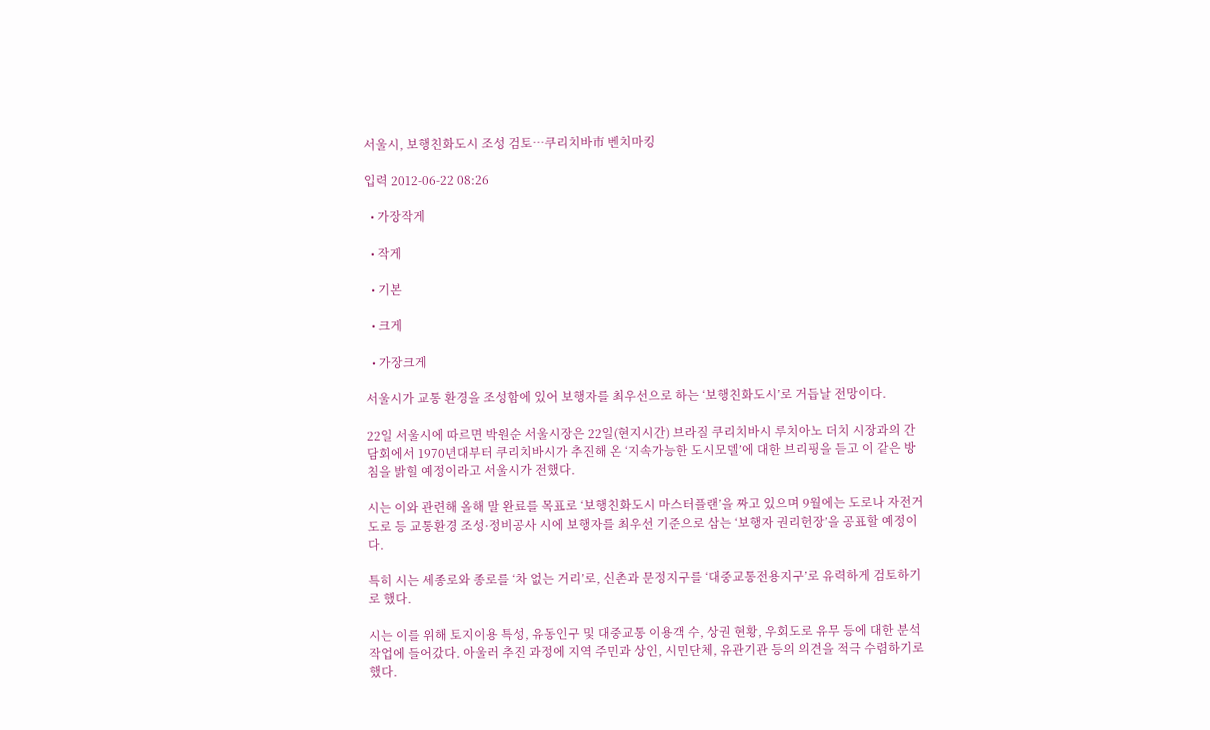서울시, 보행친화도시 조성 검토…쿠리치바市 벤치마킹

입력 2012-06-22 08:26

  • 가장작게

  • 작게

  • 기본

  • 크게

  • 가장크게

서울시가 교통 환경을 조성함에 있어 보행자를 최우선으로 하는 ‘보행친화도시’로 거듭날 전망이다.

22일 서울시에 따르면 박원순 서울시장은 22일(현지시간) 브라질 쿠리치바시 루치아노 더치 시장과의 간담회에서 1970년대부터 쿠리치바시가 추진해 온 ‘지속가능한 도시모델’에 대한 브리핑을 듣고 이 같은 방침을 밝힐 예정이라고 서울시가 전했다.

시는 이와 관련해 올해 말 완료를 목표로 ‘보행친화도시 마스터플랜’을 짜고 있으며 9월에는 도로나 자전거도로 등 교통환경 조성·정비공사 시에 보행자를 최우선 기준으로 삼는 ‘보행자 권리헌장’을 공표할 예정이다.

특히 시는 세종로와 종로를 ‘차 없는 거리’로, 신촌과 문정지구를 ‘대중교통전용지구’로 유력하게 검토하기로 했다.

시는 이를 위해 토지이용 특성, 유동인구 및 대중교통 이용객 수, 상권 현황, 우회도로 유무 등에 대한 분석 작업에 들어갔다. 아울러 추진 과정에 지역 주민과 상인, 시민단체, 유관기관 등의 의견을 적극 수렴하기로 했다.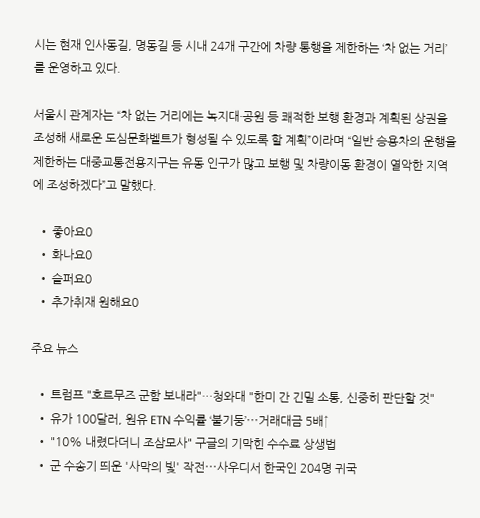시는 현재 인사동길, 명동길 등 시내 24개 구간에 차량 통행을 제한하는 ‘차 없는 거리’를 운영하고 있다.

서울시 관계자는 “차 없는 거리에는 녹지대·공원 등 쾌적한 보행 환경과 계획된 상권을 조성해 새로운 도심문화벨트가 형성될 수 있도록 할 계획”이라며 “일반 승용차의 운행을 제한하는 대중교통전용지구는 유동 인구가 많고 보행 및 차량이동 환경이 열악한 지역에 조성하겠다”고 말했다.

  • 좋아요0
  • 화나요0
  • 슬퍼요0
  • 추가취재 원해요0

주요 뉴스

  • 트럼프 "호르무즈 군함 보내라"…청와대 "한미 간 긴밀 소통, 신중히 판단할 것"
  • 유가 100달러, 원유 ETN 수익률 ‘불기둥’⋯거래대금 5배↑
  • "10% 내렸다더니 조삼모사" 구글의 기막힌 수수료 상생법
  • 군 수송기 띄운 '사막의 빛' 작전⋯사우디서 한국인 204명 귀국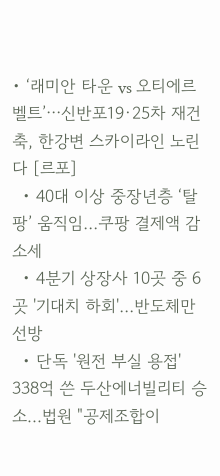• ‘래미안 타운 vs 오티에르 벨트’⋯신반포19·25차 재건축, 한강변 스카이라인 노린다 [르포]
  • 40대 이상 중장년층 ‘탈팡’ 움직임…쿠팡 결제액 감소세
  • 4분기 상장사 10곳 중 6곳 '기대치 하회'…반도체만 선방
  • 단독 '원전 부실 용접' 338억 쓴 두산에너빌리티 승소...법원 "공제조합이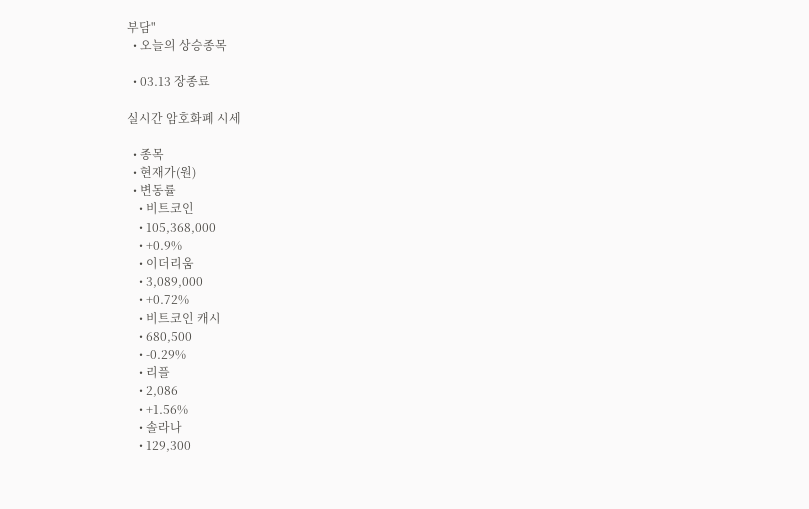부담"
  • 오늘의 상승종목

  • 03.13 장종료

실시간 암호화폐 시세

  • 종목
  • 현재가(원)
  • 변동률
    • 비트코인
    • 105,368,000
    • +0.9%
    • 이더리움
    • 3,089,000
    • +0.72%
    • 비트코인 캐시
    • 680,500
    • -0.29%
    • 리플
    • 2,086
    • +1.56%
    • 솔라나
    • 129,300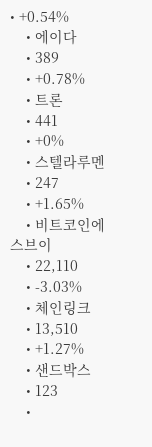• +0.54%
    • 에이다
    • 389
    • +0.78%
    • 트론
    • 441
    • +0%
    • 스텔라루멘
    • 247
    • +1.65%
    • 비트코인에스브이
    • 22,110
    • -3.03%
    • 체인링크
    • 13,510
    • +1.27%
    • 샌드박스
    • 123
    •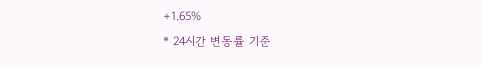+1.65%
* 24시간 변동률 기준